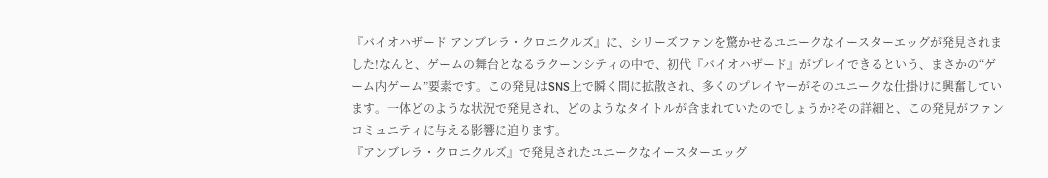『バイオハザード アンブレラ・クロニクルズ』に、シリーズファンを驚かせるユニークなイースターエッグが発見されました!なんと、ゲームの舞台となるラクーンシティの中で、初代『バイオハザード』がプレイできるという、まさかの“ゲーム内ゲーム”要素です。この発見はSNS上で瞬く間に拡散され、多くのプレイヤーがそのユニークな仕掛けに興奮しています。一体どのような状況で発見され、どのようなタイトルが含まれていたのでしょうか?その詳細と、この発見がファンコミュニティに与える影響に迫ります。
『アンブレラ・クロニクルズ』で発見されたユニークなイースターエッグ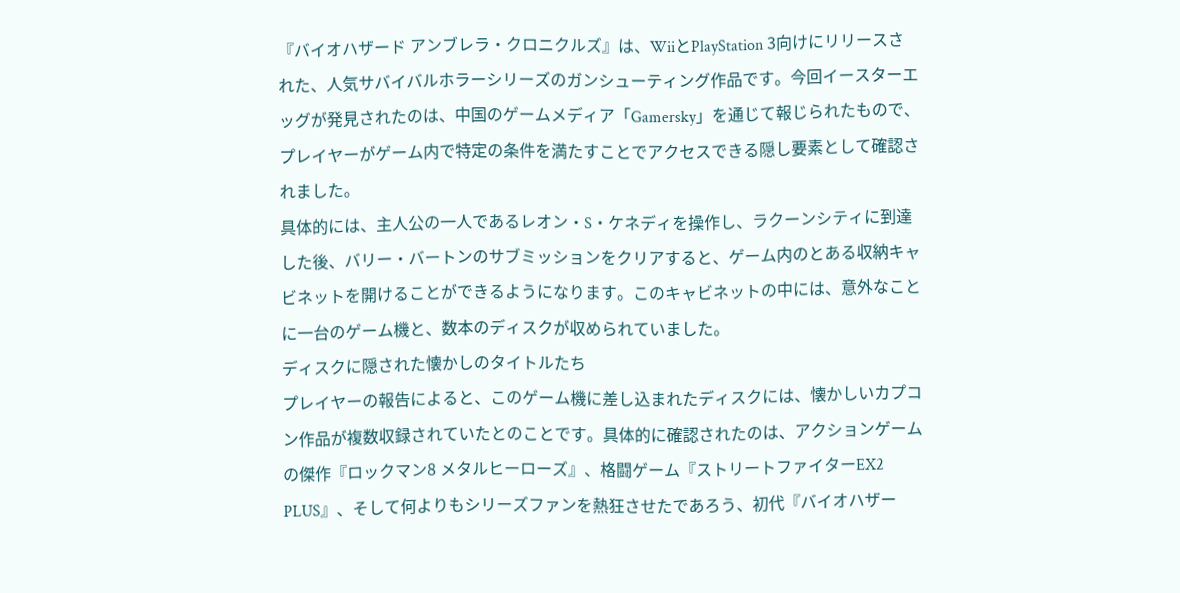『バイオハザード アンブレラ・クロニクルズ』は、WiiとPlayStation 3向けにリリースされた、人気サバイバルホラーシリーズのガンシューティング作品です。今回イースターエッグが発見されたのは、中国のゲームメディア「Gamersky」を通じて報じられたもので、プレイヤーがゲーム内で特定の条件を満たすことでアクセスできる隠し要素として確認されました。
具体的には、主人公の一人であるレオン・S・ケネディを操作し、ラクーンシティに到達した後、バリー・バートンのサブミッションをクリアすると、ゲーム内のとある収納キャビネットを開けることができるようになります。このキャビネットの中には、意外なことに一台のゲーム機と、数本のディスクが収められていました。
ディスクに隠された懐かしのタイトルたち
プレイヤーの報告によると、このゲーム機に差し込まれたディスクには、懐かしいカプコン作品が複数収録されていたとのことです。具体的に確認されたのは、アクションゲームの傑作『ロックマン8 メタルヒーローズ』、格闘ゲーム『ストリートファイターEX2 PLUS』、そして何よりもシリーズファンを熱狂させたであろう、初代『バイオハザー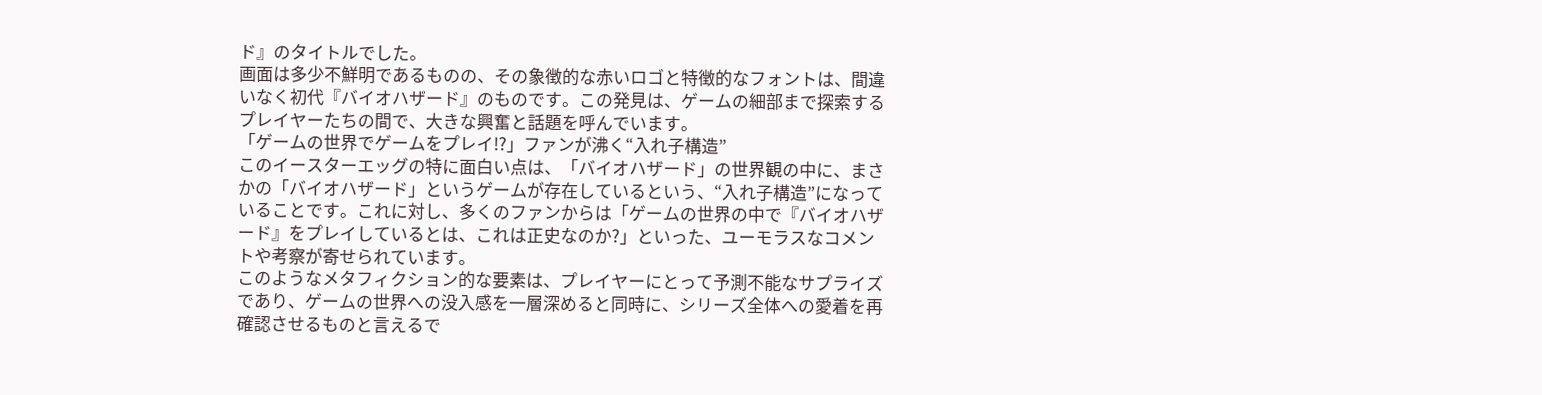ド』のタイトルでした。
画面は多少不鮮明であるものの、その象徴的な赤いロゴと特徴的なフォントは、間違いなく初代『バイオハザード』のものです。この発見は、ゲームの細部まで探索するプレイヤーたちの間で、大きな興奮と話題を呼んでいます。
「ゲームの世界でゲームをプレイ!?」ファンが沸く“入れ子構造”
このイースターエッグの特に面白い点は、「バイオハザード」の世界観の中に、まさかの「バイオハザード」というゲームが存在しているという、“入れ子構造”になっていることです。これに対し、多くのファンからは「ゲームの世界の中で『バイオハザード』をプレイしているとは、これは正史なのか?」といった、ユーモラスなコメントや考察が寄せられています。
このようなメタフィクション的な要素は、プレイヤーにとって予測不能なサプライズであり、ゲームの世界への没入感を一層深めると同時に、シリーズ全体への愛着を再確認させるものと言えるで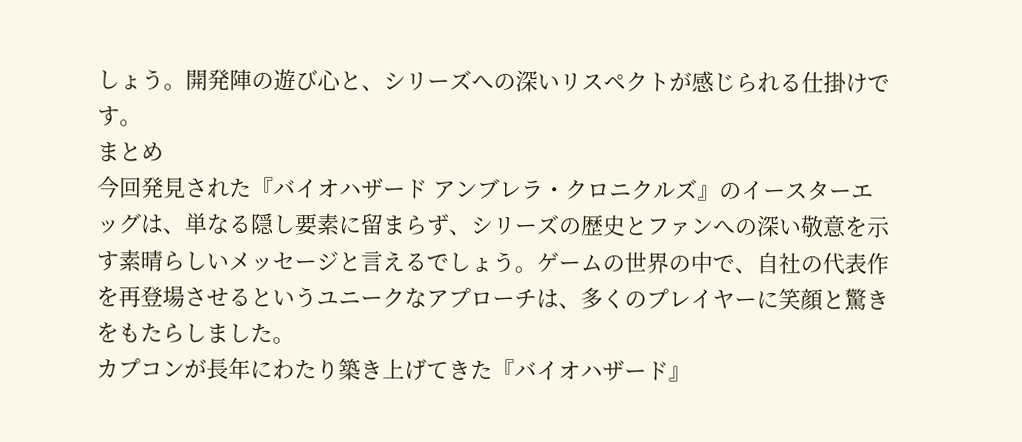しょう。開発陣の遊び心と、シリーズへの深いリスペクトが感じられる仕掛けです。
まとめ
今回発見された『バイオハザード アンブレラ・クロニクルズ』のイースターエッグは、単なる隠し要素に留まらず、シリーズの歴史とファンへの深い敬意を示す素晴らしいメッセージと言えるでしょう。ゲームの世界の中で、自社の代表作を再登場させるというユニークなアプローチは、多くのプレイヤーに笑顔と驚きをもたらしました。
カプコンが長年にわたり築き上げてきた『バイオハザード』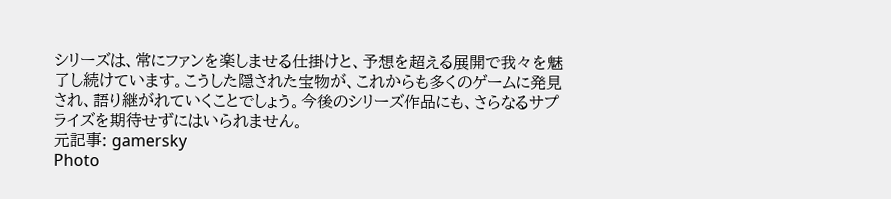シリーズは、常にファンを楽しませる仕掛けと、予想を超える展開で我々を魅了し続けています。こうした隠された宝物が、これからも多くのゲームに発見され、語り継がれていくことでしょう。今後のシリーズ作品にも、さらなるサプライズを期待せずにはいられません。
元記事: gamersky
Photo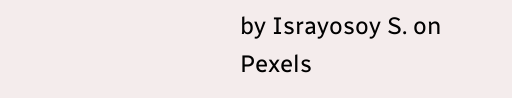by Israyosoy S. on Pexels